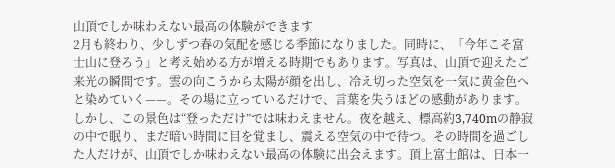山頂でしか味わえない最高の体験ができます
2月も終わり、少しずつ春の気配を感じる季節になりました。同時に、「今年こそ富士山に登ろう」と考え始める方が増える時期でもあります。写真は、山頂で迎えたご来光の瞬間です。雲の向こうから太陽が顔を出し、冷え切った空気を一気に黄金色へと染めていく——。その場に立っているだけで、言葉を失うほどの感動があります。しかし、この景色は“登っただけ”では味わえません。夜を越え、標高約3,740mの静寂の中で眠り、まだ暗い時間に目を覚まし、震える空気の中で待つ。その時間を過ごした人だけが、山頂でしか味わえない最高の体験に出会えます。頂上富士館は、日本一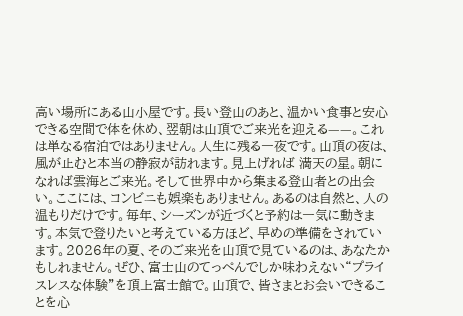高い場所にある山小屋です。長い登山のあと、温かい食事と安心できる空間で体を休め、翌朝は山頂でご来光を迎える——。これは単なる宿泊ではありません。人生に残る一夜です。山頂の夜は、風が止むと本当の静寂が訪れます。見上げれば 満天の星。朝になれば雲海とご来光。そして世界中から集まる登山者との出会い。ここには、コンビニも娯楽もありません。あるのは自然と、人の温もりだけです。毎年、シーズンが近づくと予約は一気に動きます。本気で登りたいと考えている方ほど、早めの準備をされています。2026年の夏、そのご来光を山頂で見ているのは、あなたかもしれません。ぜひ、富士山のてっぺんでしか味わえない“プライスレスな体験”を頂上富士館で。山頂で、皆さまとお会いできることを心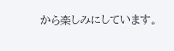から楽しみにしています。